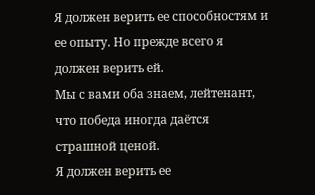Я должен верить ее способностям и ее опыту. Но прежде всего я должен верить ей.
Мы с вами оба знаем, лейтенант, что победа иногда даётся страшной ценой.
Я должен верить ее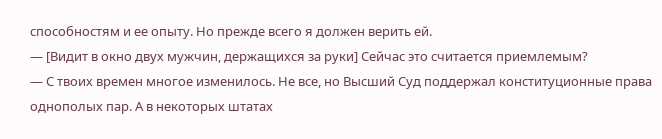способностям и ее опыту. Но прежде всего я должен верить ей.
— [Видит в окно двух мужчин, держащихся за руки] Сейчас это считается приемлемым?
— С твоих времен многое изменилось. Не все, но Высший Суд поддержал конституционные права однополых пар. А в некоторых штатах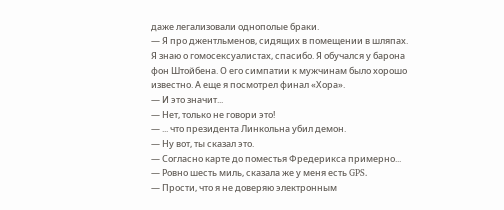даже легализовали однополые браки.
— Я про джентльменов, сидящих в помещении в шляпах. Я знаю о гомосексуалистах, спасибо. Я обучался у барона фон Штойбена. О его симпатии к мужчинам было хорошо известно. А еще я посмотрел финал «Хора».
— И это значит...
— Нет, только не говори это!
— ... что президента Линкольна убил демон.
— Ну вот, ты сказал это.
— Согласно карте до поместья Фредерикса примерно...
— Ровно шесть миль, сказала же у меня есть GPS.
— Прости, что я не доверяю электронным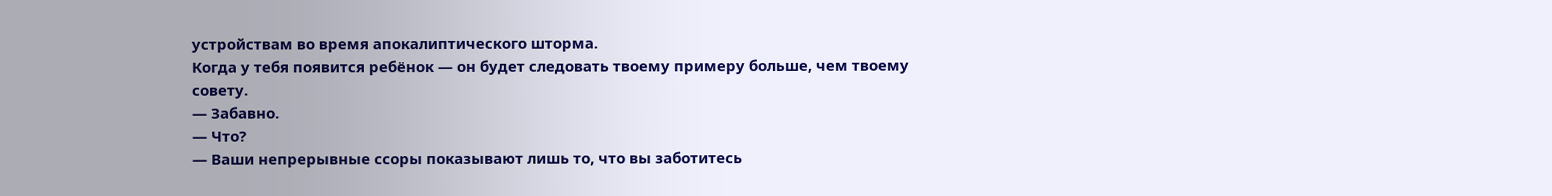устройствам во время апокалиптического шторма.
Когда у тебя появится ребёнок — он будет следовать твоему примеру больше, чем твоему совету.
— Забавно.
— Что?
— Ваши непрерывные ссоры показывают лишь то, что вы заботитесь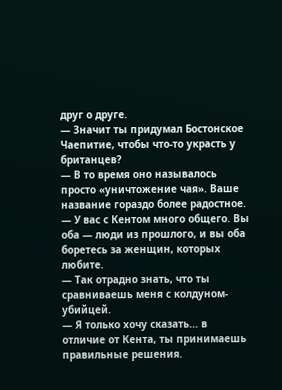друг о друге.
— Значит ты придумал Бостонское Чаепитие, чтобы что-то украсть у британцев?
— В то время оно называлось просто «уничтожение чая». Ваше название гораздо более радостное.
— У вас с Кентом много общего. Вы оба — люди из прошлого, и вы оба боретесь за женщин, которых любите.
— Так отрадно знать, что ты сравниваешь меня с колдуном-убийцей.
— Я только хочу сказать... в отличие от Кента, ты принимаешь правильные решения.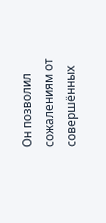Он позволил сожалениям от совершённых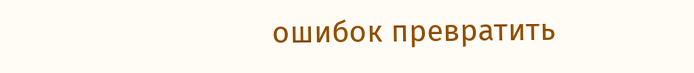ошибок превратить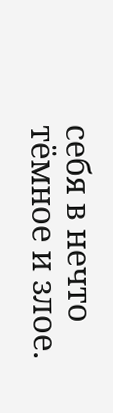себя в нечто тёмное и злое.